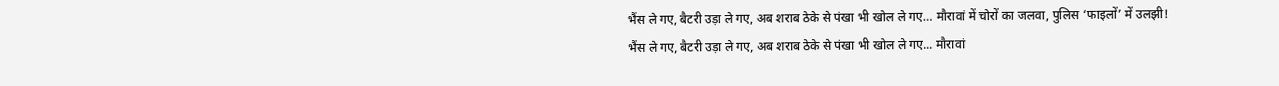भैंस ले गए, बैटरी उड़ा ले गए, अब शराब ठेके से पंखा भी खोल ले गए… मौरावां में चोरों का जलवा, पुलिस ‘फाइलों’ में उलझी!
भैंस ले गए, बैटरी उड़ा ले गए, अब शराब ठेके से पंखा भी खोल ले गए... मौरावां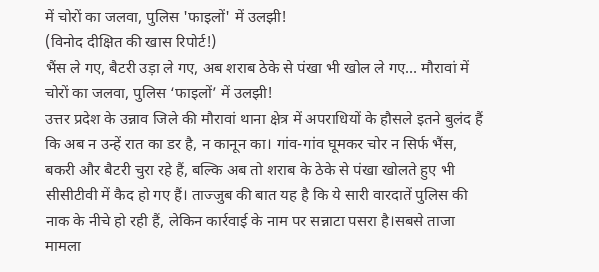में चोरों का जलवा, पुलिस 'फाइलों' में उलझी!
(विनोद दीक्षित की खास रिपोर्ट!)
भैंस ले गए, बैटरी उड़ा ले गए, अब शराब ठेके से पंखा भी खोल ले गए… मौरावां में चोरों का जलवा, पुलिस ‘फाइलों’ में उलझी!
उत्तर प्रदेश के उन्नाव जिले की मौरावां थाना क्षेत्र में अपराधियों के हौसले इतने बुलंद हैं कि अब न उन्हें रात का डर है, न कानून का। गांव-गांव घूमकर चोर न सिर्फ भैंस, बकरी और बैटरी चुरा रहे हैं, बल्कि अब तो शराब के ठेके से पंखा खोलते हुए भी सीसीटीवी में कैद हो गए हैं। ताज्जुब की बात यह है कि ये सारी वारदातें पुलिस की नाक के नीचे हो रही हैं, लेकिन कार्रवाई के नाम पर सन्नाटा पसरा है।सबसे ताजा मामला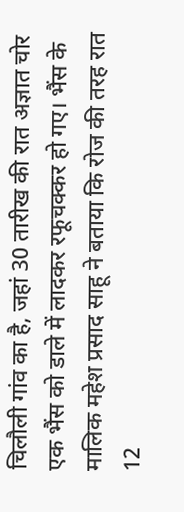चिलौली गांव का है, जहां 30 तारीख की रात अज्ञात चोर एक भैंस को डाले में लादकर रफूचक्कर हो गए। भैंस के मालिक महेश प्रसाद साहू ने बताया कि रोज की तरह रात 12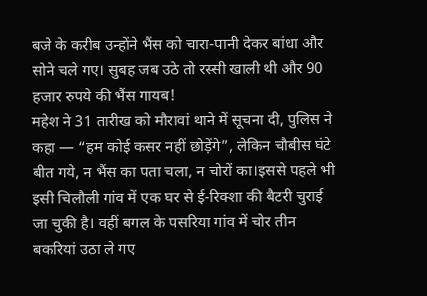बजे के करीब उन्होंने भैंस को चारा-पानी देकर बांधा और सोने चले गए। सुबह जब उठे तो रस्सी खाली थी और 90 हजार रुपये की भैंस गायब!
महेश ने 31 तारीख को मौरावां थाने में सूचना दी, पुलिस ने कहा — “हम कोई कसर नहीं छोड़ेंगे”, लेकिन चौबीस घंटे बीत गये, न भैंस का पता चला, न चोरों का।इससे पहले भी इसी चिलौली गांव में एक घर से ई-रिक्शा की बैटरी चुराई जा चुकी है। वहीं बगल के पसरिया गांव में चोर तीन बकरियां उठा ले गए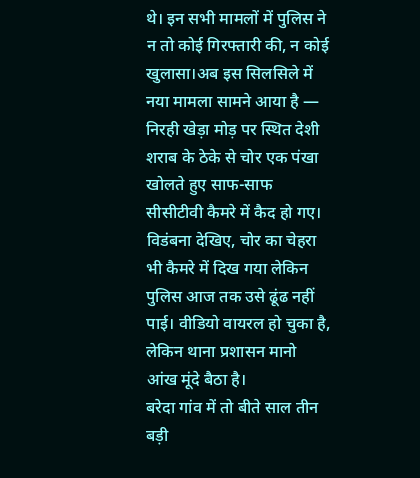थे। इन सभी मामलों में पुलिस ने न तो कोई गिरफ्तारी की, न कोई खुलासा।अब इस सिलसिले में नया मामला सामने आया है — निरही खेड़ा मोड़ पर स्थित देशी शराब के ठेके से चोर एक पंखा खोलते हुए साफ-साफ सीसीटीवी कैमरे में कैद हो गए। विडंबना देखिए, चोर का चेहरा भी कैमरे में दिख गया लेकिन पुलिस आज तक उसे ढूंढ नहीं पाई। वीडियो वायरल हो चुका है, लेकिन थाना प्रशासन मानो आंख मूंदे बैठा है।
बरेदा गांव में तो बीते साल तीन बड़ी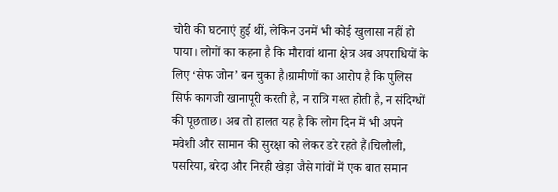चोरी की घटनाएं हुई थीं, लेकिन उनमें भी कोई खुलासा नहीं हो पाया। लोगों का कहना है कि मौरावां थाना क्षेत्र अब अपराधियों के लिए ‘सेफ जोन’ बन चुका है।ग्रामीणों का आरोप है कि पुलिस सिर्फ कागजी खानापूरी करती है, न रात्रि गश्त होती है, न संदिग्धों की पूछताछ। अब तो हालत यह है कि लोग दिन में भी अपने मवेशी और सामान की सुरक्षा को लेकर डरे रहते हैं।चिलौली, पसरिया, बरेदा और निरही खेड़ा जैसे गांवों में एक बात समान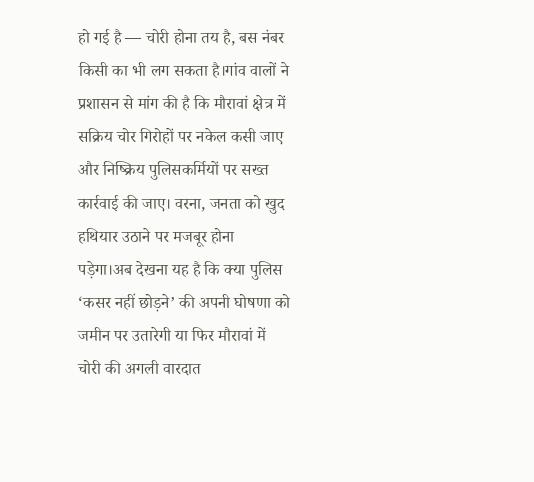हो गई है — चोरी होना तय है, बस नंबर किसी का भी लग सकता है।गांव वालों ने प्रशासन से मांग की है कि मौरावां क्षेत्र में सक्रिय चोर गिरोहों पर नकेल कसी जाए और निष्क्रिय पुलिसकर्मियों पर सख्त कार्रवाई की जाए। वरना, जनता को खुद हथियार उठाने पर मजबूर होना पड़ेगा।अब देखना यह है कि क्या पुलिस ‘कसर नहीं छोड़ने’ की अपनी घोषणा को जमीन पर उतारेगी या फिर मौरावां में चोरी की अगली वारदात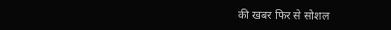की खबर फिर से सोशल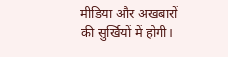मीडिया और अखबारों की सुर्खियों में होगी।